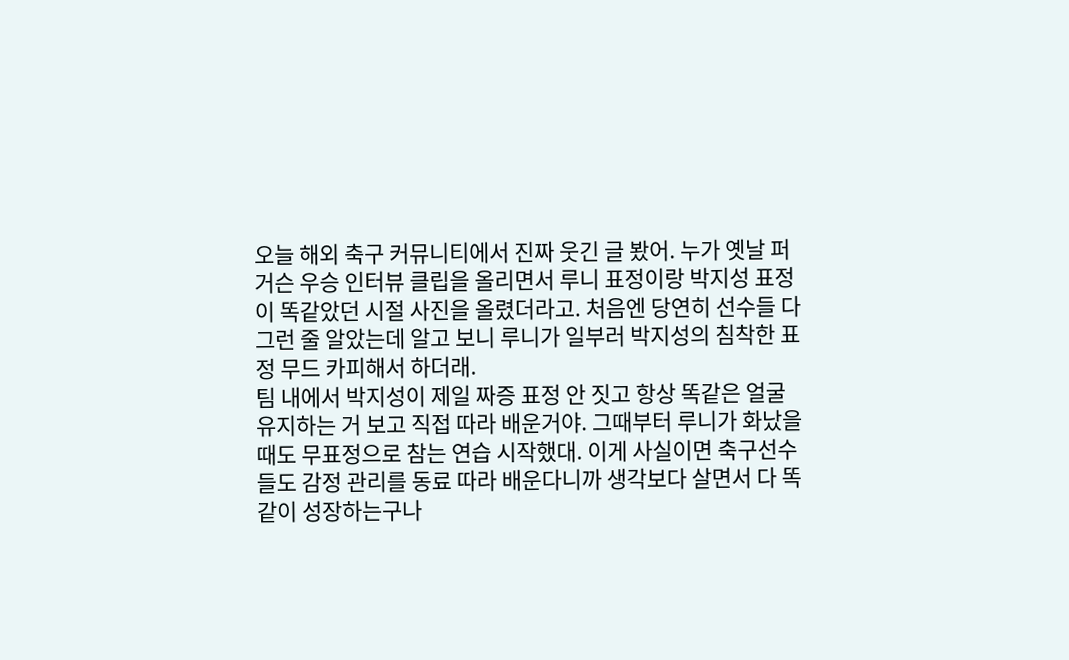오늘 해외 축구 커뮤니티에서 진짜 웃긴 글 봤어. 누가 옛날 퍼거슨 우승 인터뷰 클립을 올리면서 루니 표정이랑 박지성 표정이 똑같았던 시절 사진을 올렸더라고. 처음엔 당연히 선수들 다 그런 줄 알았는데 알고 보니 루니가 일부러 박지성의 침착한 표정 무드 카피해서 하더래.
팀 내에서 박지성이 제일 짜증 표정 안 짓고 항상 똑같은 얼굴 유지하는 거 보고 직접 따라 배운거야. 그때부터 루니가 화났을 때도 무표정으로 참는 연습 시작했대. 이게 사실이면 축구선수들도 감정 관리를 동료 따라 배운다니까 생각보다 살면서 다 똑같이 성장하는구나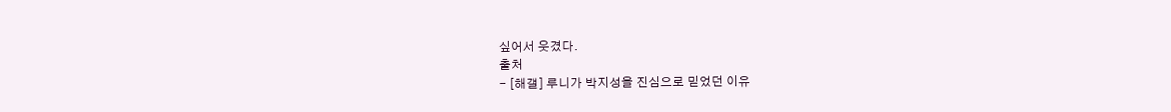싶어서 웃겼다.
출처
- [해갤] 루니가 박지성을 진심으로 믿었던 이유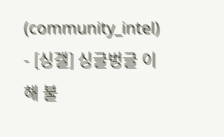(community_intel)
- [싱갤] 싱글벙글 이해 불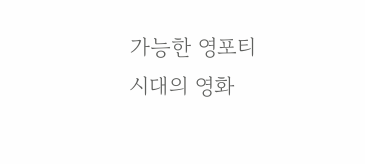가능한 영포티 시대의 영화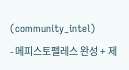(community_intel)
- 메피스토펠레스 완성 + 제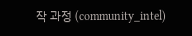작 과정 (community_intel)